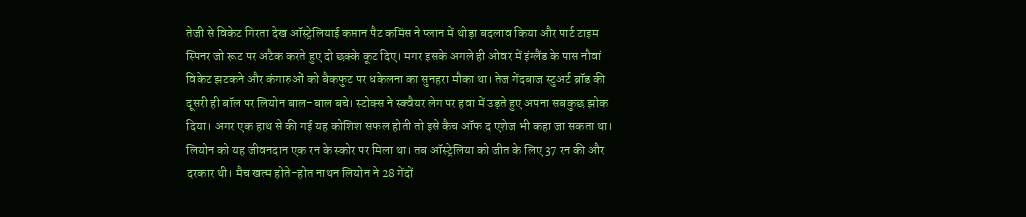तेजी से विकेट गिरता देख ऑस्ट्रेलियाई कप्तान पैट कमिंस ने प्लान में थोड़ा बदलाव किया और पार्ट टाइम स्पिनर जो रूट पर अटैक करते हुए दो छक्के कूट दिए। मगर इसके अगले ही ओवर में इंग्लैंड के पास नौवां विकेट झटकने और कंगारुओं को बैकफुट पर धकेलना का सुनहरा मौका था। तेज गेंदबाज स्टुअर्ट ब्रॉड की दूसरी ही बॉल पर लियोन बाल-बाल बचे। स्टोक्स ने स्क्वैयर लेग पर हवा में उड़ते हुए अपना सबकुछ झोक दिया। अगर एक हाथ से की गई यह कोशिश सफल होती तो इसे कैच ऑफ द एशेज भी कहा जा सकता था।
लियोन को यह जीवनदान एक रन के स्कोर पर मिला था। तब ऑस्ट्रेलिया को जीत के लिए 37 रन की और दरकार थी। मैच खत्म होते-होत नाथन लियोन ने 28 गेंदों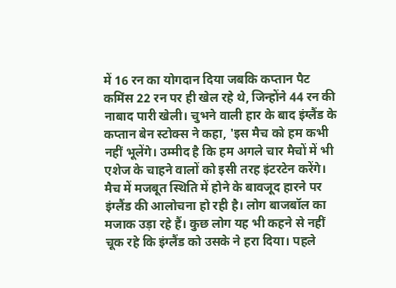में 16 रन का योगदान दिया जबकि कप्तान पैट कमिंस 22 रन पर ही खेल रहे थे, जिन्होंने 44 रन की नाबाद पारी खेली। चुभने वाली हार के बाद इंग्लैंड के कप्तान बेन स्टोक्स ने कहा, 'इस मैच को हम कभी नहीं भूलेंगे। उम्मीद है कि हम अगले चार मैचों में भी एशेज के चाहने वालों को इसी तरह इंटरटेन करेंगे।
मैच में मजबूत स्थिति में होने के बावजूद हारने पर इंग्लैंड की आलोचना हो रही है। लोग बाजबॉल का मजाक उड़ा रहे हैं। कुछ लोग यह भी कहने से नहीं चूक रहे कि इंग्लैंड को उसके ने हरा दिया। पहले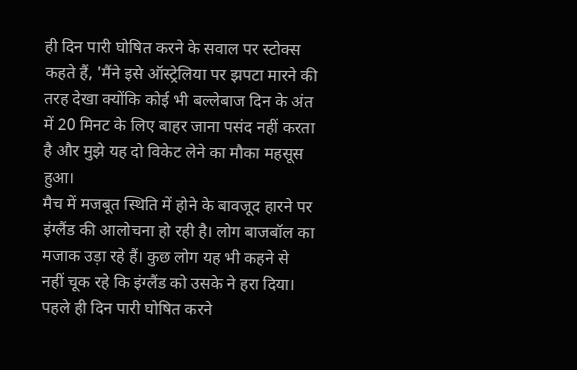ही दिन पारी घोषित करने के सवाल पर स्टोक्स कहते हैं, 'मैंने इसे ऑस्ट्रेलिया पर झपटा मारने की तरह देखा क्योंकि कोई भी बल्लेबाज दिन के अंत में 20 मिनट के लिए बाहर जाना पसंद नहीं करता है और मुझे यह दो विकेट लेने का मौका महसूस हुआ।
मैच में मजबूत स्थिति में होने के बावजूद हारने पर इंग्लैंड की आलोचना हो रही है। लोग बाजबॉल का मजाक उड़ा रहे हैं। कुछ लोग यह भी कहने से नहीं चूक रहे कि इंग्लैंड को उसके ने हरा दिया। पहले ही दिन पारी घोषित करने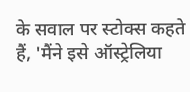के सवाल पर स्टोक्स कहते हैं, 'मैंने इसे ऑस्ट्रेलिया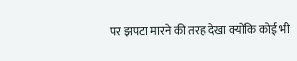पर झपटा मारने की तरह देखा क्योंकि कोई भी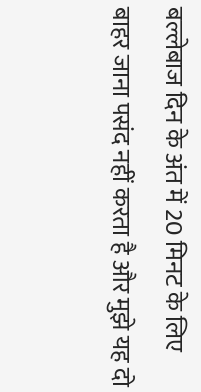बल्लेबाज दिन के अंत में 20 मिनट के लिए बाहर जाना पसंद नहीं करता है और मुझे यह दो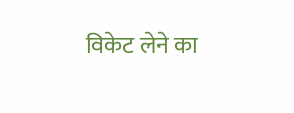विकेट लेने का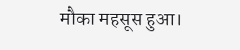मौका महसूस हुआ।